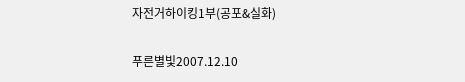자전거하이킹1부(공포&실화)

푸른별빛2007.12.10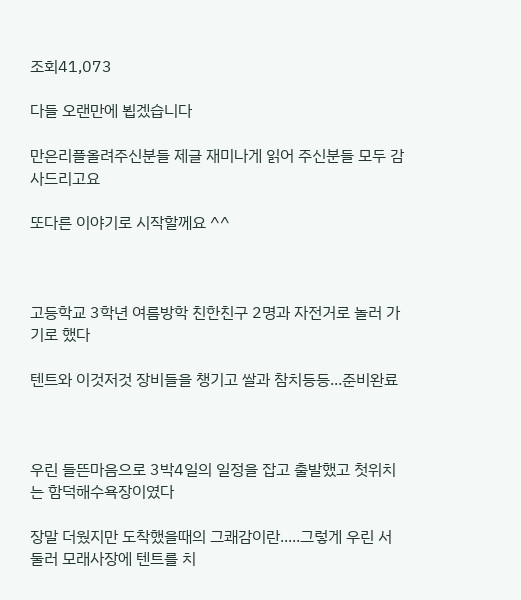조회41,073

다들 오랜만에 뵙겠습니다

만은리플올려주신분들 제글 재미나게 읽어 주신분들 모두 감사드리고요

또다른 이야기로 시작할께요 ^^



고등학교 3학년 여름방학 친한친구 2명과 자전거로 놀러 가기로 했다

텐트와 이것저것 장비들을 챙기고 쌀과 참치등등...준비완료



우린 들뜬마음으로 3박4일의 일정을 잡고 출발했고 첫위치는 함덕해수욕장이였다

장말 더웠지만 도착했을때의 그쾌감이란.....그렇게 우린 서둘러 모래사장에 텐트를 치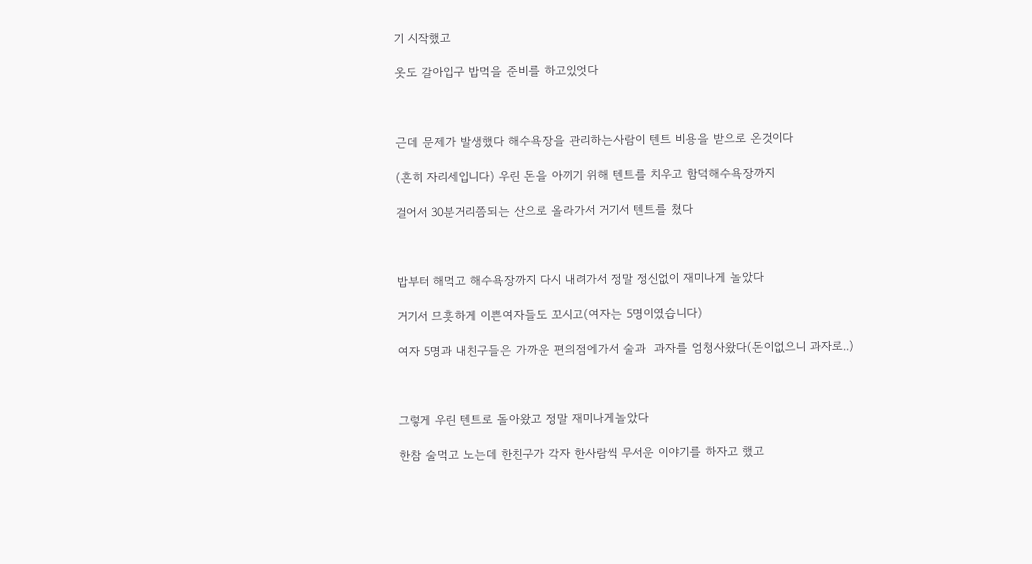기 시작했고

옷도 갈아입구 밥먹을 준비를 하고있엇다



근데 문제가 발생했다 해수욕장을 관리하는사람이 텐트 비용을 받으로 온것이다

(흔히 자리세입니다) 우린 돈을 아끼기 위해 텐트를 치우고 함덕해수욕장까지

걸어서 30분거리쯤되는 산으로 올라가서 거기서 텐트를 쳤다



밥부터 해먹고 해수욕장까지 다시 내려가서 정말 정신없이 재미나게 놀았다

거기서 므흣하게 이쁜여자들도 꼬시고(여자는 5명이였습니다)

여자 5명과 내친구들은 가까운 편의점에가서 술과  과자를 엄청사왔다(돈이없으니 과자로..)



그렇게 우린 텐트로 돌아왔고 정말 재미나게놀았다

한참 술먹고 노는데 한친구가 각자 한사람씩 무서운 이야기를 하자고 했고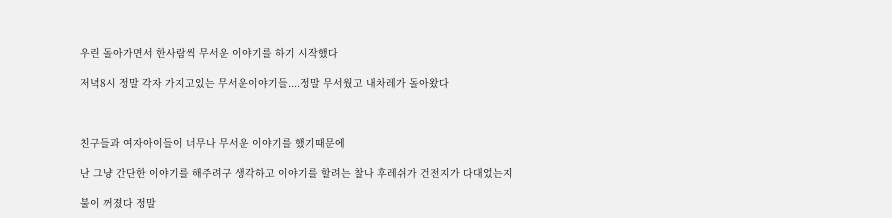우린 돌아가면서 한사람씩 무서운 이야기를 하기 시작했다

저녁8시 정말 각자 가지고있는 무서운이야기들....정말 무서웠고 내차레가 돌아왔다



친구들과 여자아이들이 너무나 무서운 이야기를 했기때문에

난 그냥 간단한 이야기를 해주려구 생각하고 이야기를 할려는 찰나 후레쉬가 건전지가 다대었는지

불이 꺼졌다 정말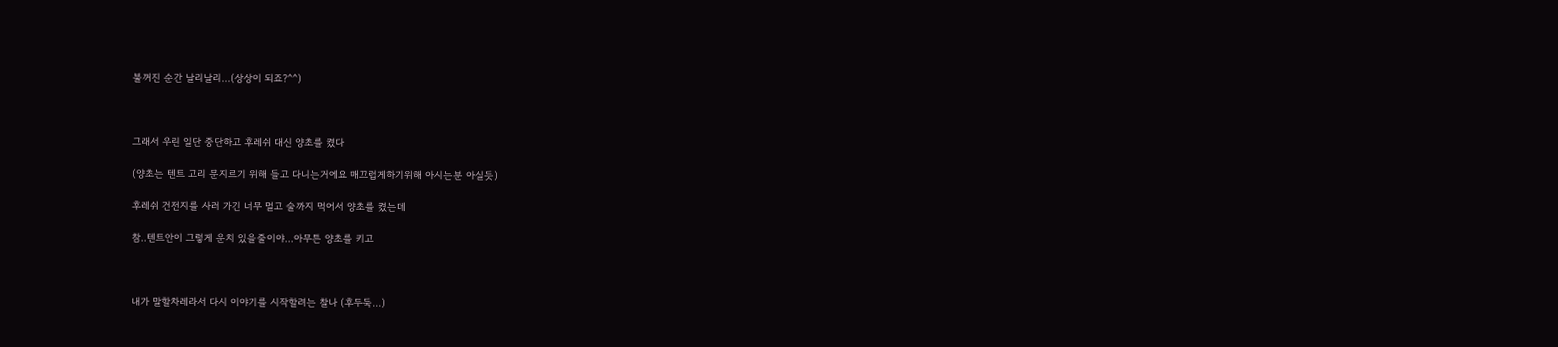불꺼진 순간 날리날리...(상상이 되죠?^^)



그래서 우린 일단 중단하고 후레쉬 대신 양초를 켰다

(양초는 텐트 고리 문지르기 위해 들고 다니는거에요 매끄럽게하기위해 아시는분 아실듯)

후레쉬 건전지를 사러 가긴 너무 멀고 술까지 먹어서 양초를 켰는데

참..텐트안이 그렇게 운치 있을줄이야...아무튼 양초를 키고



내가 말할차레라서 다시 이야기를 시작할려는 찰나 (후두둑...)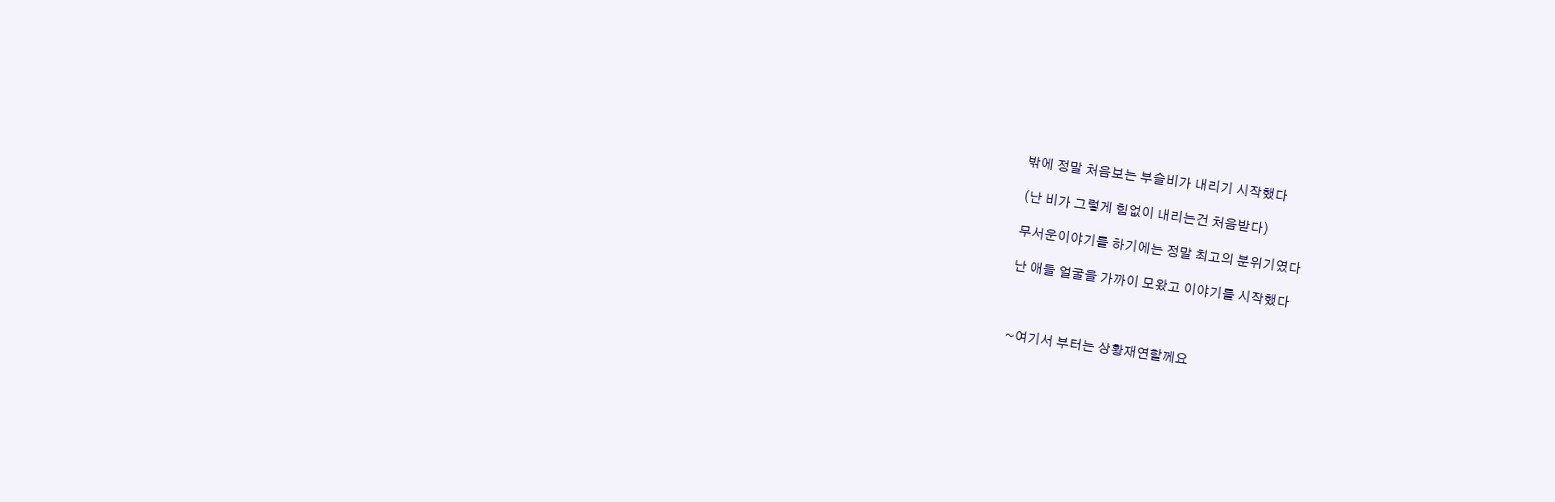밖에 정말 처음보는 부슬비가 내리기 시작했다

(난 비가 그렇게 힘없이 내리는건 처음받다)

무서운이야기를 하기에는 정말 최고의 분위기였다

난 애들 얼굴을 가까이 모왔고 이야기를 시작했다



~여기서 부터는 상황재연할께요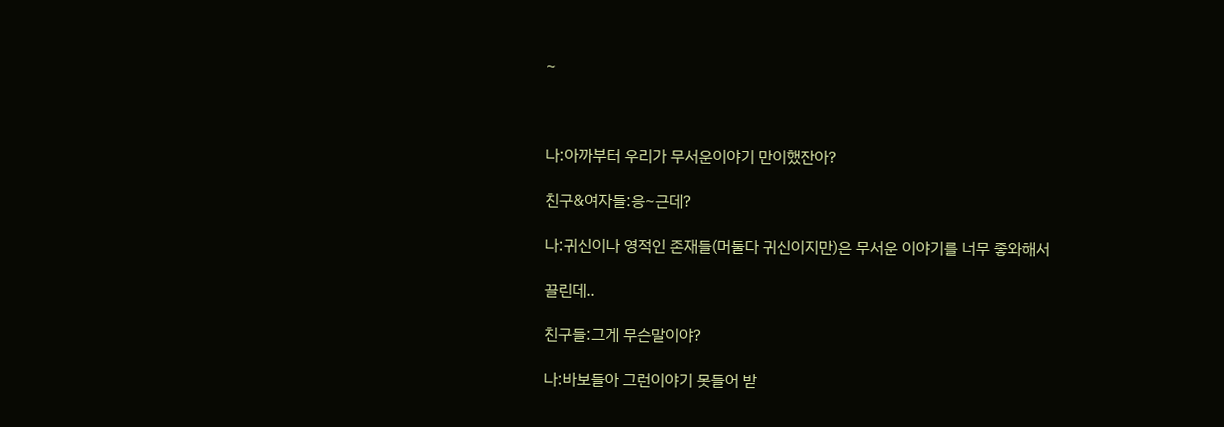~



나:아까부터 우리가 무서운이야기 만이했잔아?

친구&여자들:응~근데?

나:귀신이나 영적인 존재들(머둘다 귀신이지만)은 무서운 이야기를 너무 좋와해서

끌린데..

친구들:그게 무슨말이야?

나:바보들아 그런이야기 못들어 받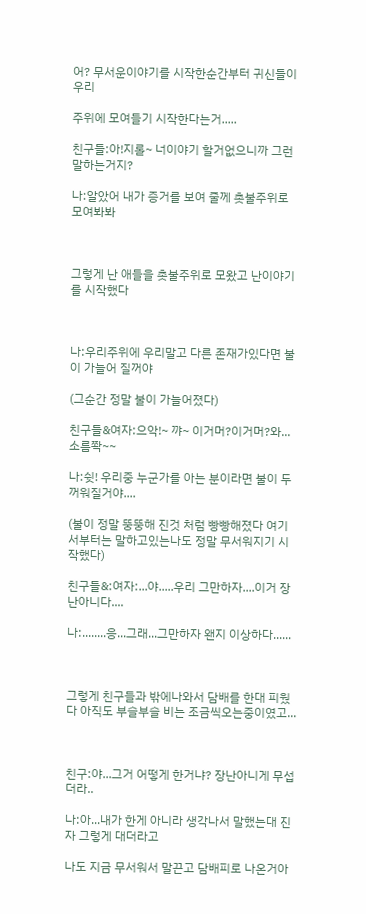어? 무서운이야기를 시작한순간부터 귀신들이 우리

주위에 모여들기 시작한다는거.....

친구들:아!지롤~ 너이야기 할거없으니까 그런말하는거지?

나:알았어 내가 증거를 보여 줄께 촛불주위로 모여봐봐



그렇게 난 애들을 촛불주위로 모왔고 난이야기를 시작했다



나:우리주위에 우리말고 다른 존재가있다면 불이 가늘어 질꺼야

(그순간 정말 불이 가늘어졌다)

친구들&여자:으악!~ 꺄~ 이거머?이거머?와...소름쫙~~

나:쉿! 우리중 누군가를 아는 분이라면 불이 두꺼워질거야....

(불이 정말 뚱뚱해 진것 처럼 빵빵해졌다 여기서부터는 말하고있는나도 정말 무서워지기 시작했다)

친구들&:여자:...야.....우리 그만하자....이거 장난아니다....

나:........응...그래...그만하자 왠지 이상하다......



그렇게 친구들과 밖에나와서 담배를 한대 피웠다 아직도 부슬부슬 비는 조금씩오는중이였고...



친구:야...그거 어떻게 한거냐? 장난아니게 무섭더라..

나:아...내가 한게 아니라 생각나서 말했는대 진자 그렇게 대더라고

나도 지금 무서워서 말끈고 담배피로 나온거아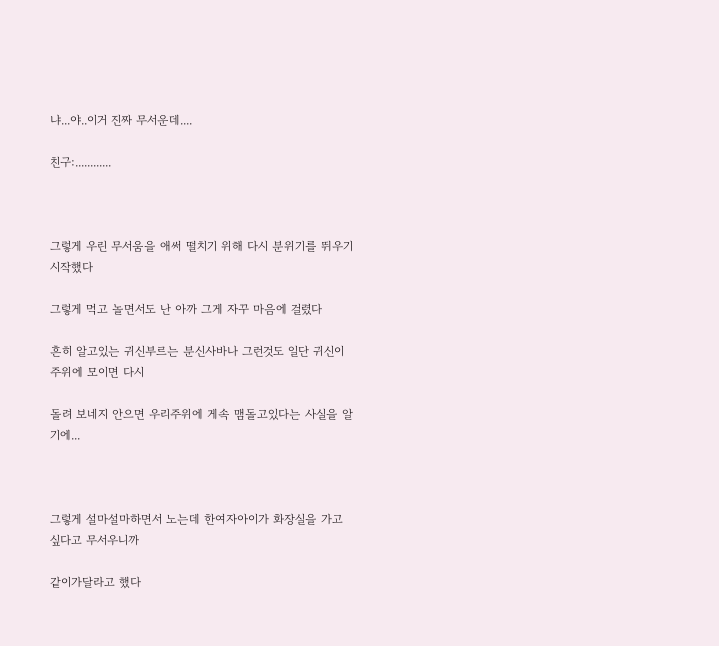냐...야..이거 진짜 무서운데....

친구:............



그렇게 우린 무서움을 애써 떨치기 위해 다시 분위기를 뛰우기 시작했다

그렇게 먹고 놀면서도 난 아까 그게 자꾸 마음에 걸렸다

흔히 알고있는 귀신부르는 분신사바나 그런것도 일단 귀신이 주위에 모이면 다시

돌려 보네지 안으면 우리주위에 게속 맴돌고있다는 사실을 알기에...



그렇게 설마설마하면서 노는데 한여자아이가 화장실을 가고 싶다고 무서우니까

같이가달라고 했다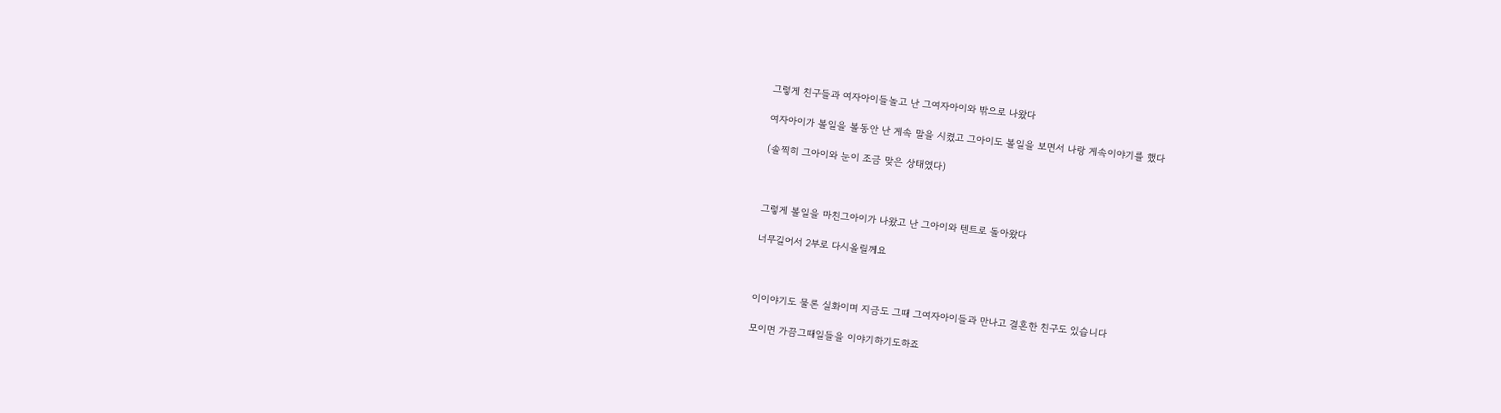그렇게 친구들과 여자아이들놀고 난 그여자아이와 밖으로 나왔다

여자아이가 볼일을 볼동안 난 게속 말을 시켰고 그아이도 볼일을 보면서 나랑 게속이야기를 했다

(솔찍히 그아이와 눈이 조금 맞은 상태였다)



그렇게 볼일을 마친그아이가 나왔고 난 그아이와 텐트로 돌아왔다

너무길어서 2부로 다시올릴께요



이이야기도 물론 실화이며 지금도 그때 그여자아이들과 만나고 결혼한 친구도 있습니다

모이면 가끔그때일들을 이야기하기도하죠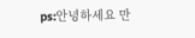ps:안녕하세요 만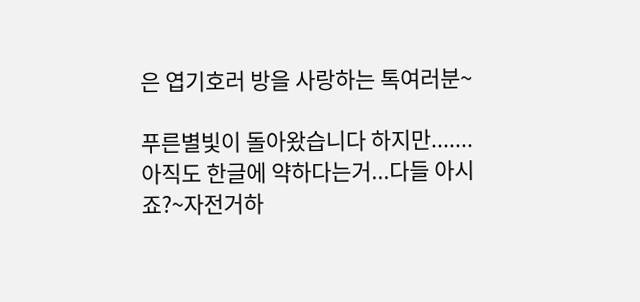은 엽기호러 방을 사랑하는 톡여러분~

푸른별빛이 돌아왔습니다 하지만.......아직도 한글에 약하다는거...다들 아시죠?~자전거하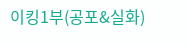이킹1부(공포&실화)